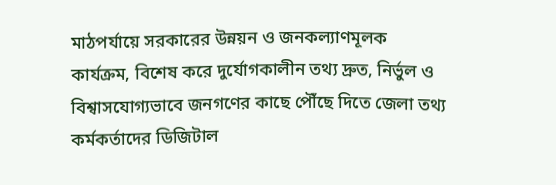মাঠপর্যায়ে সরকারের উন্নয়ন ও জনকল্যাণমূলক কার্যক্রম, বিশেষ করে দুর্যোগকালীন তথ্য দ্রুত, নির্ভুল ও বিশ্বাসযোগ্যভাবে জনগণের কাছে পৌঁছে দিতে জেলা তথ্য কর্মকর্তাদের ডিজিটাল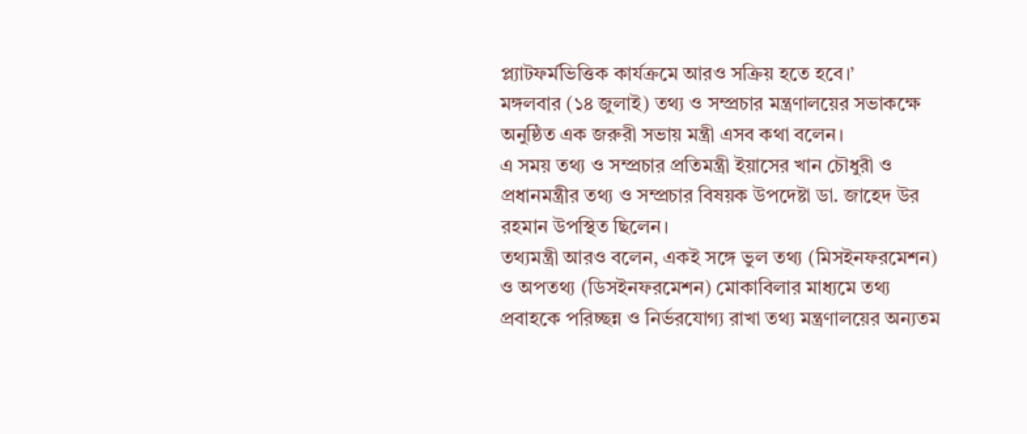প্ল্যাটফর্মভিত্তিক কার্যক্রমে আরও সক্রিয় হতে হবে।’
মঙ্গলবার (১৪ জুলাই) তথ্য ও সম্প্রচার মন্ত্রণালয়ের সভাকক্ষে অনুষ্ঠিত এক জরুরী সভায় মন্ত্রী এসব কথা বলেন।
এ সময় তথ্য ও সম্প্রচার প্রতিমন্ত্রী ইয়াসের খান চৌধুরী ও প্রধানমন্ত্রীর তথ্য ও সম্প্রচার বিষয়ক উপদেষ্টা ডা. জাহেদ উর রহমান উপস্থিত ছিলেন।
তথ্যমন্ত্রী আরও বলেন, একই সঙ্গে ভুল তথ্য (মিসইনফরমেশন) ও অপতথ্য (ডিসইনফরমেশন) মোকাবিলার মাধ্যমে তথ্য প্রবাহকে পরিচ্ছন্ন ও নির্ভরযোগ্য রাখা তথ্য মন্ত্রণালয়ের অন্যতম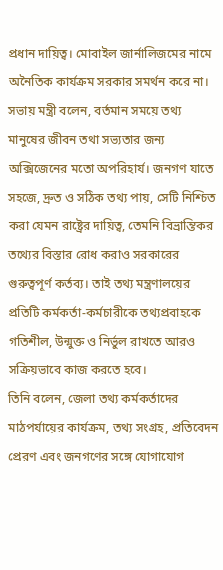প্রধান দায়িত্ব। মোবাইল জার্নালিজমের নামে অনৈতিক কার্যক্রম সরকার সমর্থন করে না।
সভায় মন্ত্রী বলেন, বর্তমান সময়ে তথ্য মানুষের জীবন তথা সভ্যতার জন্য অক্সিজেনের মতো অপরিহার্য। জনগণ যাতে সহজে, দ্রুত ও সঠিক তথ্য পায়, সেটি নিশ্চিত করা যেমন রাষ্ট্রের দায়িত্ব, তেমনি বিভ্রান্তিকর তথ্যের বিস্তার রোধ করাও সরকারের গুরুত্বপূর্ণ কর্তব্য। তাই তথ্য মন্ত্রণালয়ের প্রতিটি কর্মকর্তা-কর্মচারীকে তথ্যপ্রবাহকে গতিশীল, উন্মুক্ত ও নির্ভুল রাখতে আরও সক্রিয়ভাবে কাজ করতে হবে।
তিনি বলেন, জেলা তথ্য কর্মকর্তাদের মাঠপর্যায়ের কার্যক্রম, তথ্য সংগ্রহ, প্রতিবেদন প্রেরণ এবং জনগণের সঙ্গে যোগাযোগ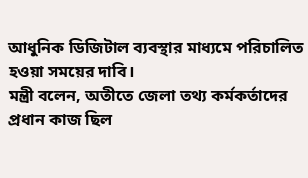আধুনিক ডিজিটাল ব্যবস্থার মাধ্যমে পরিচালিত হওয়া সময়ের দাবি।
মন্ত্রী বলেন, অতীতে জেলা তথ্য কর্মকর্তাদের প্রধান কাজ ছিল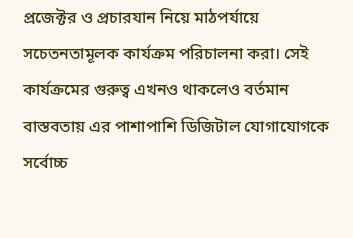প্রজেক্টর ও প্রচারযান নিয়ে মাঠপর্যায়ে সচেতনতামূলক কার্যক্রম পরিচালনা করা। সেই কার্যক্রমের গুরুত্ব এখনও থাকলেও বর্তমান বাস্তবতায় এর পাশাপাশি ডিজিটাল যোগাযোগকে সর্বোচ্চ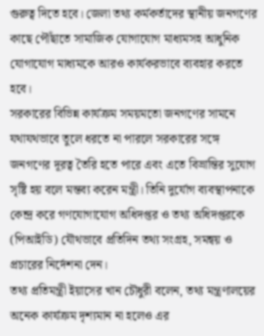গুরুত্ব দিতে হবে। জেলা তথ্য কর্মকর্তাদের স্থানীয় জনগণের কাছে পৌঁছাতে সামাজিক যোগাযোগ মাধ্যমসহ আধুনিক যোগাযোগ মাধ্যমকে আরও কার্যকরভাবে ব্যবহার করতে হবে।
সরকারের বিভিন্ন কার্যক্রম সময়মতো জনগণের সামনে যথাযথভাবে তুলে ধরতে না পারলে সরকারের সঙ্গে জনগণের দূরত্ব তৈরি হতে পারে এবং এতে বিভ্রান্তির সুযোগ সৃষ্টি হয় বলে মন্তব্য করেন মন্ত্রী। তিনি দুর্যোগ ব্যবস্থাপনাকে কেন্দ্র করে গণযোগাযোগ অধিদপ্তর ও তথ্য অধিদপ্তরকে (পিআইডি) যৌথভাবে প্রতিদিন তথ্য সংগ্রহ, সমন্বয় ও প্রচারের নির্দেশনা দেন।
তথ্য প্রতিমন্ত্রী ইয়াসের খান চৌধুরী বলেন, তথ্য মন্ত্রণালয়ের অনেক কার্যক্রম দৃশ্যমান না হলেও এর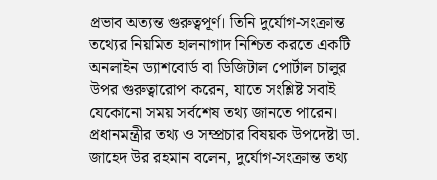প্রভাব অত্যন্ত গুরুত্বপূর্ণ। তিনি দুর্যোগ-সংক্রান্ত তথ্যের নিয়মিত হালনাগাদ নিশ্চিত করতে একটি অনলাইন ড্যাশবোর্ড বা ডিজিটাল পোর্টাল চালুর উপর গুরুত্বারোপ করেন, যাতে সংশ্লিষ্ট সবাই যেকোনো সময় সর্বশেষ তথ্য জানতে পারেন।
প্রধানমন্ত্রীর তথ্য ও সম্প্রচার বিষয়ক উপদেষ্টা ডা. জাহেদ উর রহমান বলেন, দুর্যোগ-সংক্রান্ত তথ্য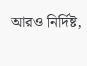আরও নির্দিষ্ট,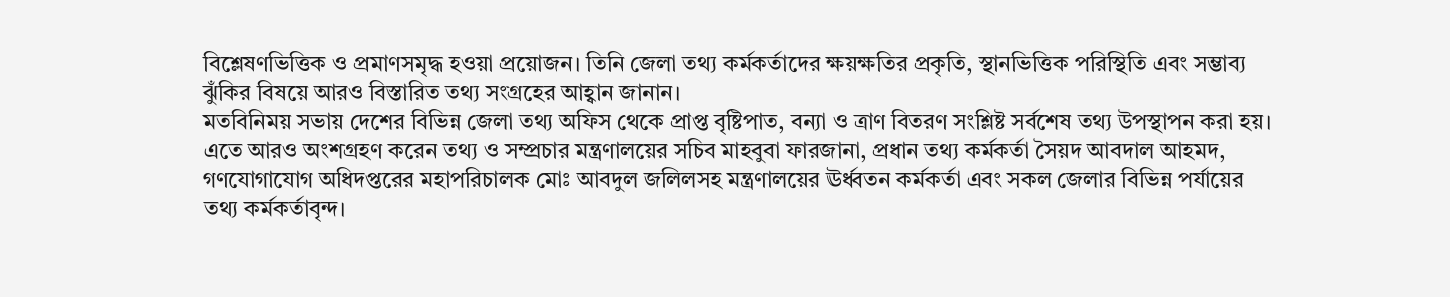বিশ্লেষণভিত্তিক ও প্রমাণসমৃদ্ধ হওয়া প্রয়োজন। তিনি জেলা তথ্য কর্মকর্তাদের ক্ষয়ক্ষতির প্রকৃতি, স্থানভিত্তিক পরিস্থিতি এবং সম্ভাব্য ঝুঁকির বিষয়ে আরও বিস্তারিত তথ্য সংগ্রহের আহ্বান জানান।
মতবিনিময় সভায় দেশের বিভিন্ন জেলা তথ্য অফিস থেকে প্রাপ্ত বৃষ্টিপাত, বন্যা ও ত্রাণ বিতরণ সংশ্লিষ্ট সর্বশেষ তথ্য উপস্থাপন করা হয়। এতে আরও অংশগ্রহণ করেন তথ্য ও সম্প্রচার মন্ত্রণালয়ের সচিব মাহবুবা ফারজানা, প্রধান তথ্য কর্মকর্তা সৈয়দ আবদাল আহমদ, গণযোগাযোগ অধিদপ্তরের মহাপরিচালক মোঃ আবদুল জলিলসহ মন্ত্রণালয়ের ঊর্ধ্বতন কর্মকর্তা এবং সকল জেলার বিভিন্ন পর্যায়ের তথ্য কর্মকর্তাবৃন্দ।